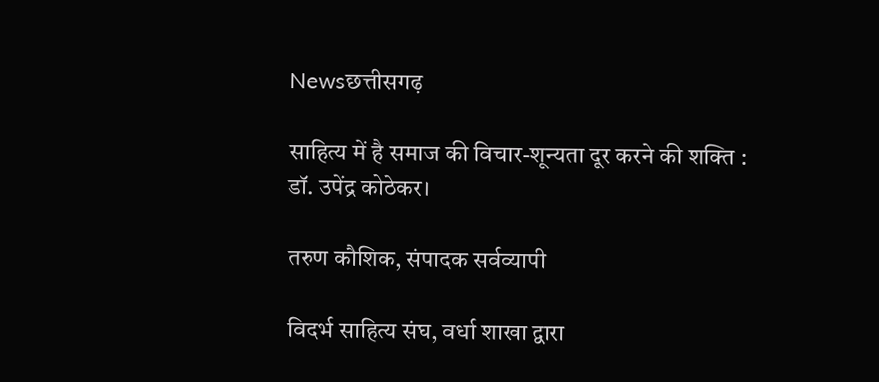Newsछत्तीसगढ़

साहित्य में है समाज की विचार-शून्यता दूर करने की शक्ति : डॉ. उपेंद्र कोठेकर।

तरुण कौशिक, संपादक सर्वव्यापी

विदर्भ साहित्य संघ, वर्धा शाखा द्वारा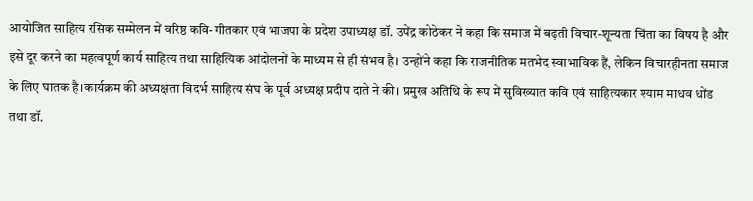आयोजित साहित्य रसिक सम्मेलन में वरिष्ठ कवि-गीतकार एवं भाजपा के प्रदेश उपाध्यक्ष डॉ. उपेंद्र कोठेकर ने कहा कि समाज में बढ़ती विचार-शून्यता चिंता का विषय है और इसे दूर करने का महत्वपूर्ण कार्य साहित्य तथा साहित्यिक आंदोलनों के माध्यम से ही संभव है। उन्होंने कहा कि राजनीतिक मतभेद स्वाभाविक हैं, लेकिन विचारहीनता समाज के लिए घातक है।कार्यक्रम की अध्यक्षता विदर्भ साहित्य संघ के पूर्व अध्यक्ष प्रदीप दाते ने की। प्रमुख अतिथि के रूप में सुविख्यात कवि एवं साहित्यकार श्याम माधव धोंड तथा डॉ.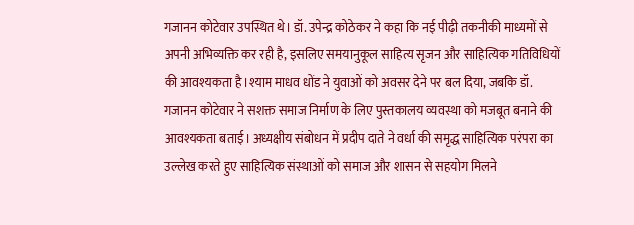गजानन कोटेवार उपस्थित थे। डॉ. उपेन्द्र कोठेकर ने कहा कि नई पीढ़ी तकनीकी माध्यमों से अपनी अभिव्यक्ति कर रही है, इसलिए समयानुकूल साहित्य सृजन और साहित्यिक गतिविधियों की आवश्यकता है।श्याम माधव धोंड ने युवाओं को अवसर देने पर बल दिया, जबकि डॉ. गजानन कोटेवार ने सशक्त समाज निर्माण के लिए पुस्तकालय व्यवस्था को मजबूत बनाने की आवश्यकता बताई। अध्यक्षीय संबोधन में प्रदीप दाते ने वर्धा की समृद्ध साहित्यिक परंपरा का उल्लेख करते हुए साहित्यिक संस्थाओं को समाज और शासन से सहयोग मिलने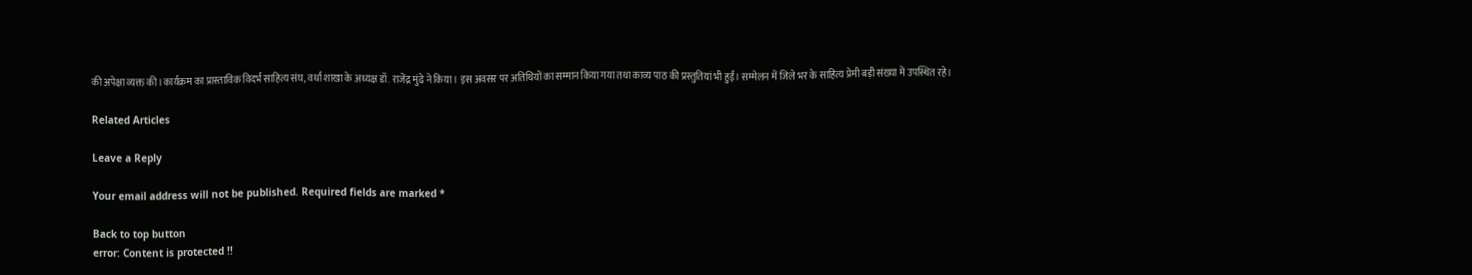की अपेक्षा व्यक्त की।कार्यक्रम का प्रास्ताविक विदर्भ साहित्य संघ, वर्धा शाखा के अध्यक्ष डॉ. राजेंद्र मुंढे ने किया। इस अवसर पर अतिथियों का सम्मान किया गया तथा काव्य पाठ की प्रस्तुतियां भी हुईं। सम्मेलन में जिले भर के साहित्य प्रेमी बड़ी संख्या में उपस्थित रहे।

Related Articles

Leave a Reply

Your email address will not be published. Required fields are marked *

Back to top button
error: Content is protected !!